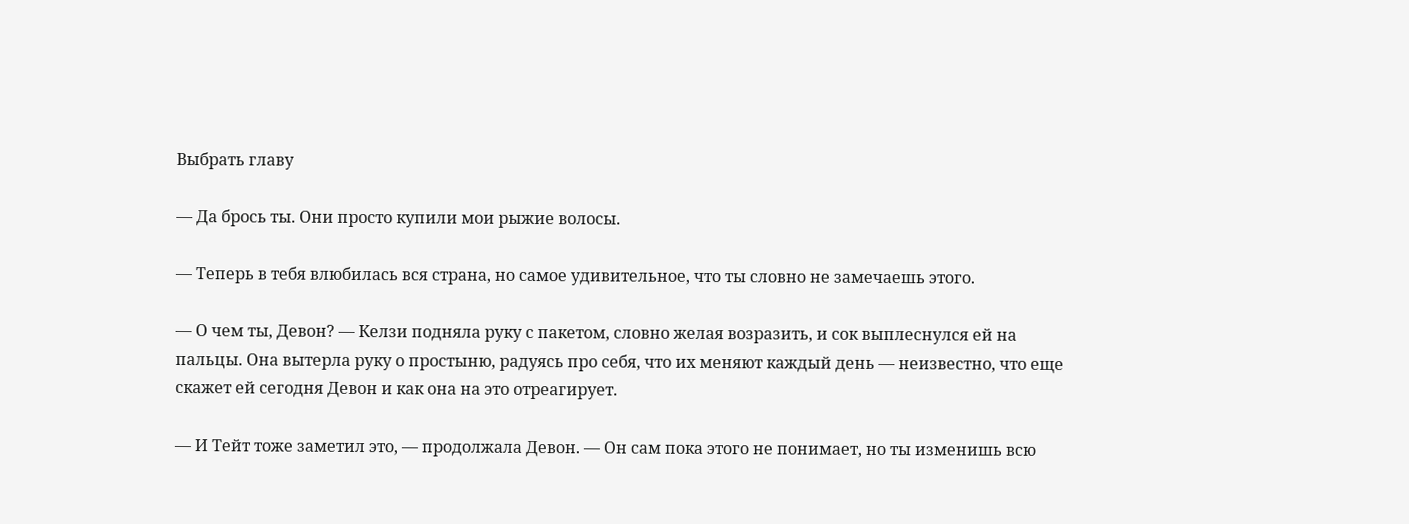Выбрать главу

— Да брось ты. Они просто купили мои рыжие волосы.

— Теперь в тебя влюбилась вся страна, но самое удивительное, что ты словно не замечаешь этого.

— О чем ты, Девон? — Келзи подняла руку с пакетом, словно желая возразить, и сок выплеснулся ей на пальцы. Она вытерла руку о простыню, радуясь про себя, что их меняют каждый день — неизвестно, что еще скажет ей сегодня Девон и как она на это отреагирует.

— И Тейт тоже заметил это, — продолжала Девон. — Он сам пока этого не понимает, но ты изменишь всю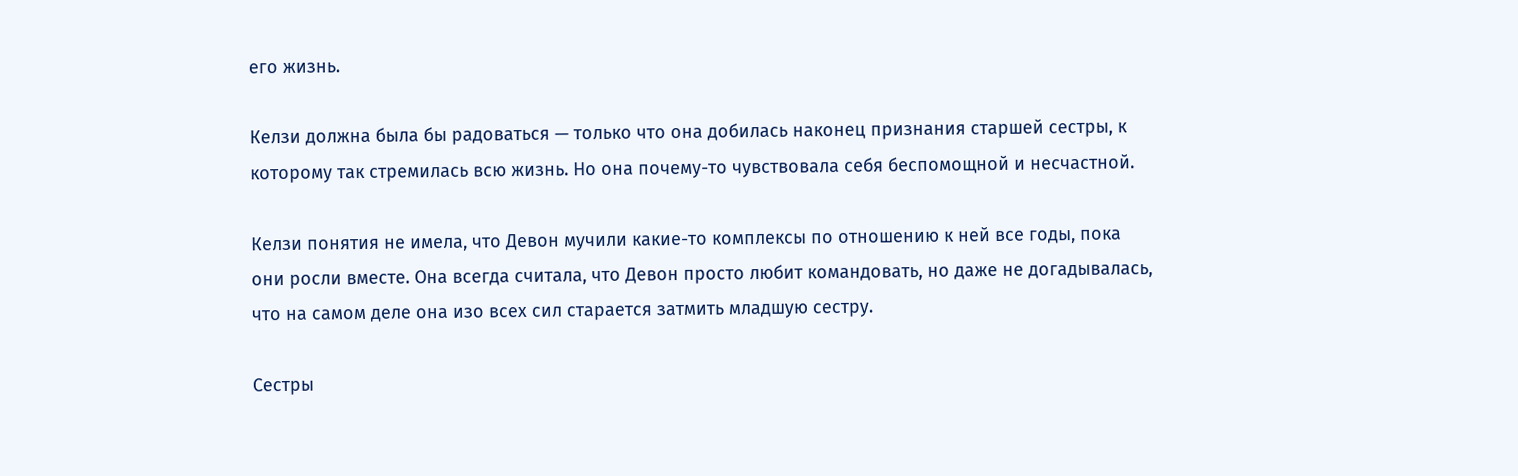его жизнь.

Келзи должна была бы радоваться — только что она добилась наконец признания старшей сестры, к которому так стремилась всю жизнь. Но она почему-то чувствовала себя беспомощной и несчастной.

Келзи понятия не имела, что Девон мучили какие-то комплексы по отношению к ней все годы, пока они росли вместе. Она всегда считала, что Девон просто любит командовать, но даже не догадывалась, что на самом деле она изо всех сил старается затмить младшую сестру.

Сестры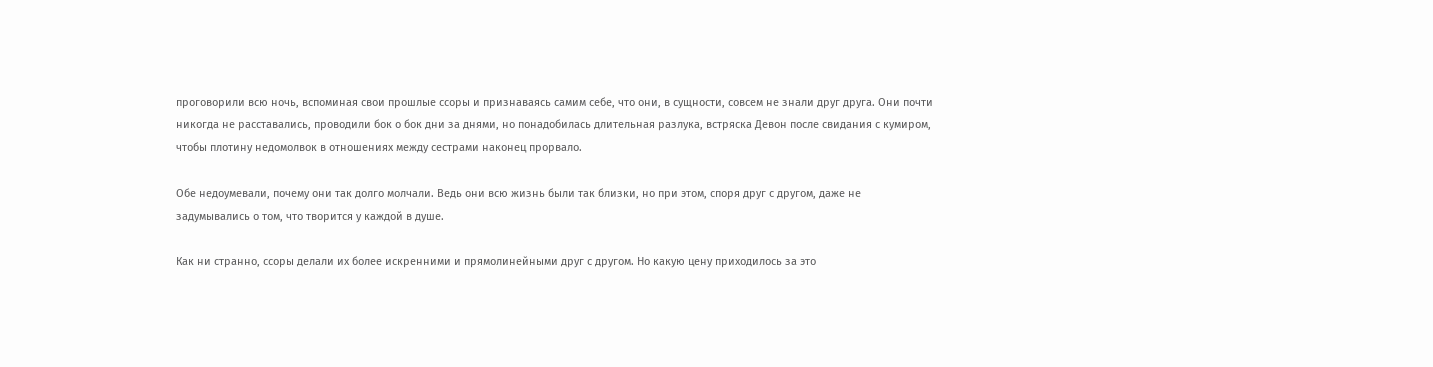проговорили всю ночь, вспоминая свои прошлые ссоры и признаваясь самим себе, что они, в сущности, совсем не знали друг друга. Они почти никогда не расставались, проводили бок о бок дни за днями, но понадобилась длительная разлука, встряска Девон после свидания с кумиром, чтобы плотину недомолвок в отношениях между сестрами наконец прорвало.

Обе недоумевали, почему они так долго молчали. Ведь они всю жизнь были так близки, но при этом, споря друг с другом, даже не задумывались о том, что творится у каждой в душе.

Как ни странно, ссоры делали их более искренними и прямолинейными друг с другом. Но какую цену приходилось за это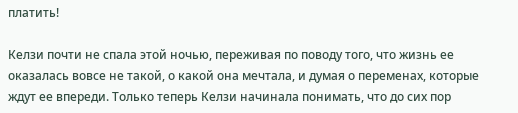платить!

Келзи почти не спала этой ночью, переживая по поводу того, что жизнь ее оказалась вовсе не такой, о какой она мечтала, и думая о переменах, которые ждут ее впереди. Только теперь Келзи начинала понимать, что до сих пор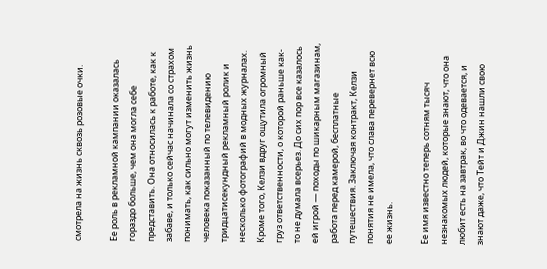смотрела на жизнь сквозь розовые очки.

Ее роль в рекламной кампании оказалась гораздо больше, чем она могла себе представить. Она относилась к работе, как к забаве, и только сейчас начинала со страхом понимать, как сильно могут изменить жизнь человека показанный по телевидению тридцатисекундный рекламный ролик и несколько фотографий в модных журналах. Кроме того, Келзи вдруг ощутила огромный груз ответственности, о которой раньше как-то не думала всерьез. До сих пор все казалось ей игрой — походы по шикарным магазинам, работа перед камерой, бесплатные путешествия. Заключая контракт, Келзи понятия не имела, что слава перевернет всю ее жизнь.

Ее имя известно теперь сотням тысяч незнакомых людей, которые знают, что она любит есть на завтрак, во что одевается, и знают даже, что Тейт и Джин нашли свою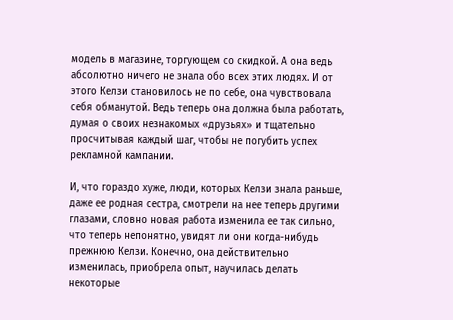модель в магазине, торгующем со скидкой. А она ведь абсолютно ничего не знала обо всех этих людях. И от этого Келзи становилось не по себе, она чувствовала себя обманутой. Ведь теперь она должна была работать, думая о своих незнакомых «друзьях» и тщательно просчитывая каждый шаг, чтобы не погубить успех рекламной кампании.

И, что гораздо хуже, люди, которых Келзи знала раньше, даже ее родная сестра, смотрели на нее теперь другими глазами, словно новая работа изменила ее так сильно, что теперь непонятно, увидят ли они когда-нибудь прежнюю Келзи. Конечно, она действительно изменилась, приобрела опыт, научилась делать некоторые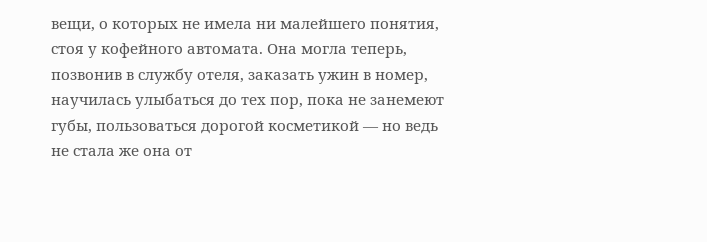вещи, о которых не имела ни малейшего понятия, стоя у кофейного автомата. Она могла теперь, позвонив в службу отеля, заказать ужин в номер, научилась улыбаться до тех пор, пока не занемеют губы, пользоваться дорогой косметикой — но ведь не стала же она от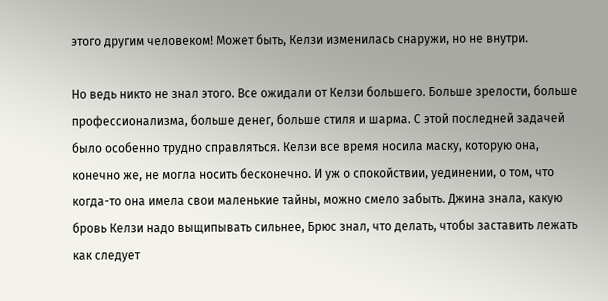этого другим человеком! Может быть, Келзи изменилась снаружи, но не внутри.

Но ведь никто не знал этого. Все ожидали от Келзи большего. Больше зрелости, больше профессионализма, больше денег, больше стиля и шарма. С этой последней задачей было особенно трудно справляться. Келзи все время носила маску, которую она, конечно же, не могла носить бесконечно. И уж о спокойствии, уединении, о том, что когда-то она имела свои маленькие тайны, можно смело забыть. Джина знала, какую бровь Келзи надо выщипывать сильнее, Брюс знал, что делать, чтобы заставить лежать как следует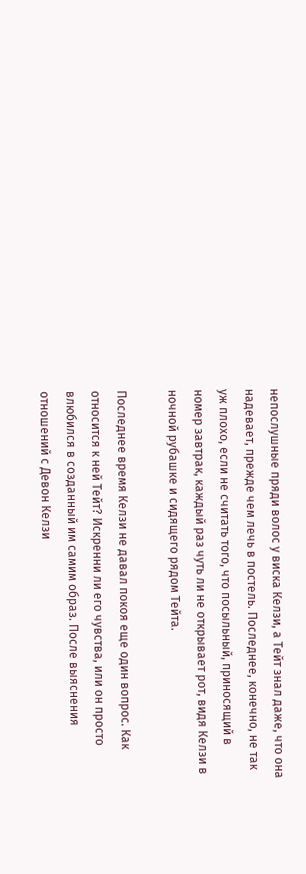непослушные пряди волос у виска Келзи, а Тейт знал даже, что она надевает, прежде чем лечь в постель. Последнее, конечно, не так уж плохо, если не считать того, что посыльный, приносящий в номер завтрак, каждый раз чуть ли не открывает рот, видя Келзи в ночной рубашке и сидящего рядом Тейта.

Последнее время Келзи не давал покоя еще один вопрос. Как относится к ней Тейт? Искренни ли его чувства, или он просто влюбился в созданный им самим образ. После выяснения отношений с Девон Келзи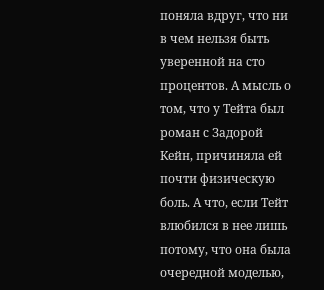поняла вдруг, что ни в чем нельзя быть уверенной на сто процентов. А мысль о том, что у Тейта был роман с Задорой Кейн, причиняла ей почти физическую боль. А что, если Тейт влюбился в нее лишь потому, что она была очередной моделью,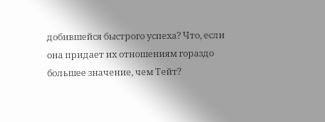добившейся быстрого успеха? Что, если она придает их отношениям гораздо большее значение, чем Тейт?